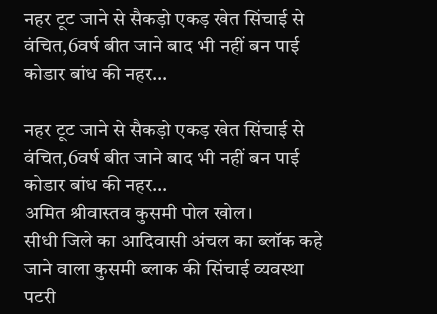नहर टूट जाने से सैकड़ो एकड़ खेत सिंचाई से वंचित,6वर्ष बीत जाने बाद भी नहीं बन पाई कोडार बांध की नहर…

नहर टूट जाने से सैकड़ो एकड़ खेत सिंचाई से वंचित,6वर्ष बीत जाने बाद भी नहीं बन पाई कोडार बांध की नहर…
अमित श्रीवास्तव कुसमी पोल खोल।
सीधी जिले का आदिवासी अंचल का ब्लॉक कहे जाने वाला कुसमी ब्लाक की सिंचाई व्यवस्था पटरी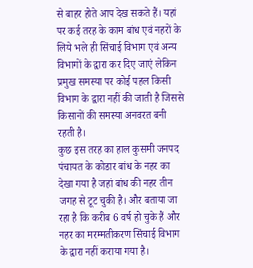से बाहर होते आप देख सकते हैं। यहां पर कई तरह के काम बांध एवं नहरों के लिये भले ही सिंचाई विभाग एवं अन्य विभागों के द्वारा कर दिए जाएं लेकिन प्रमुख समस्या पर कोई पहल किसी विभाग के द्वारा नहीं की जाती है जिससे किसानों की समस्या अनवरत बनी रहती है।
कुछ इस तरह का हाल कुसमी जनपद पंचायत के कोडार बांध के नहर का देखा गया है जहां बांध की नहर तीन जगह से टूट चुकी है। और बताया जा रहा है कि करीब 6 वर्ष हो चुके हैं और नहर का मरम्मतीकरण सिंचाई विभाग के द्वारा नहीं कराया गया है।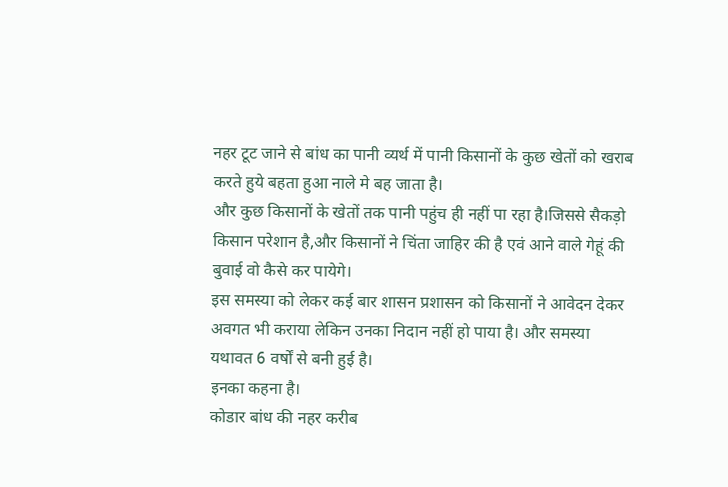नहर टूट जाने से बांध का पानी व्यर्थ में पानी किसानों के कुछ खेतों को खराब करते हुये बहता हुआ नाले मे बह जाता है।
और कुछ किसानों के खेतों तक पानी पहुंच ही नहीं पा रहा है।जिससे सैकड़ो किसान परेशान है,और किसानों ने चिंता जाहिर की है एवं आने वाले गेहूं की बुवाई वो कैसे कर पायेगे।
इस समस्या को लेकर कई बार शासन प्रशासन को किसानों ने आवेदन देकर अवगत भी कराया लेकिन उनका निदान नहीं हो पाया है। और समस्या यथावत 6 वर्षों से बनी हुई है।
इनका कहना है।
कोडार बांध की नहर करीब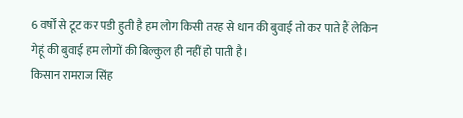6 वर्षों से टूट कर पडी हुती है हम लोग किसी तरह से धान की बुवाई तो कर पाते हैं लेकिन गेहूं की बुवाई हम लोगों की बिल्कुल ही नहीं हो पाती है।
किसान रामराज सिंह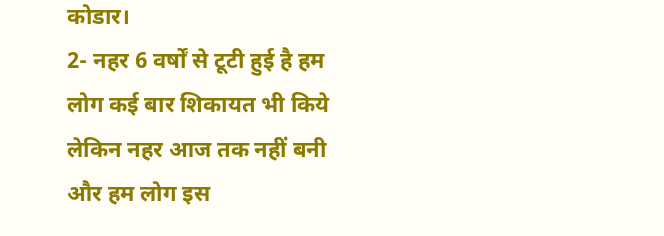कोडार।
2- नहर 6 वर्षों से टूटी हुई है हम लोग कई बार शिकायत भी किये लेकिन नहर आज तक नहीं बनी और हम लोग इस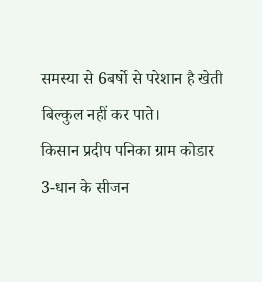समस्या से 6बर्षो से परेशान है खेती बिल्कुल नहीं कर पाते।
किसान प्रदीप पनिका ग्राम कोडार
3-धान के सीजन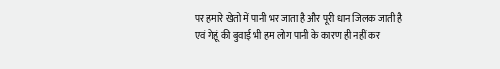पर हमारे खेतो में पानी भर जाता है और पूरी धान जिलक जाती है एवं गेहूं की बुवाई भी हम लोग पानी के कारण ही नहीं कर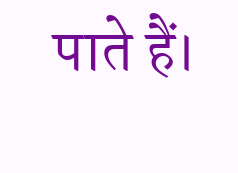पाते हैं।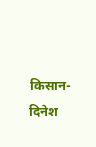किसान-दिनेश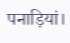पनाड़ियां।